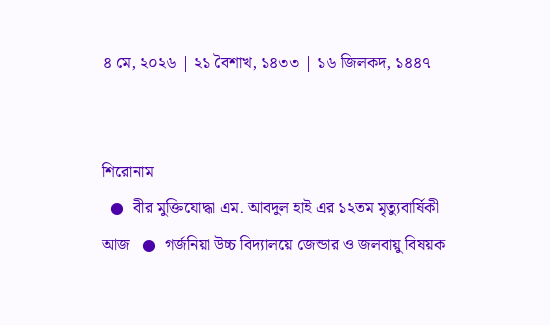৪ মে, ২০২৬ | ২১ বৈশাখ, ১৪৩৩ | ১৬ জিলকদ, ১৪৪৭


শিরোনাম
  ●  বীর মুক্তিযোদ্ধা এম. আবদুল হাই এর ১২তম মৃত্যুবার্ষিকী আজ   ●  গর্জনিয়া উচ্চ বিদ্যালয়ে জেন্ডার ও জলবায়ু বিষয়ক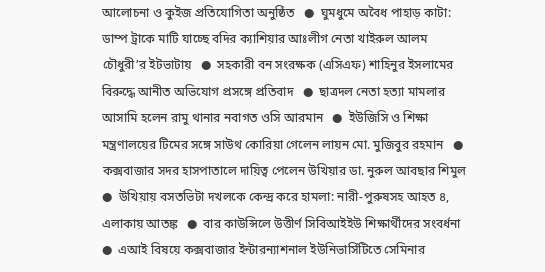আলোচনা ও কুইজ প্রতিযোগিতা অনুষ্ঠিত   ●  ঘুমধুমে অবৈধ পাহাড় কাটা: ডাম্প ট্রাকে মাটি যাচ্ছে বদির ক্যাশিয়ার আঃলীগ নেতা খাইরুল আলম চৌধুরী’র ইটভাটায়   ●  সহকারী বন সংরক্ষক (এসিএফ) শাহিনুর ইসলামের বিরুদ্ধে আনীত অভিযোগ প্রসঙ্গে প্রতিবাদ   ●  ছাত্রদল নেতা হত্যা মামলার আসামি হলেন রামু থানার নবাগত ওসি আরমান   ●  ইউজিসি ও শিক্ষা মন্ত্রণালয়ের টিমের সঙ্গে সাউথ কোরিয়া গেলেন লায়ন মো. মুজিবুর রহমান   ●  কক্সবাজার সদর হাসপাতালে দায়িত্ব পেলেন উখিয়ার ডা. নুরুল আবছার শিমুল   ●  উখিয়ায় বসতভিটা দখলকে কেন্দ্র করে হামলা: নারী-পুরুষসহ আহত ৪, এলাকায় আতঙ্ক   ●  বার কাউন্সিলে উত্তীর্ণ সিবিআইইউ শিক্ষার্থীদের সংবর্ধনা   ●  এআই বিষয়ে কক্সবাজার ইন্টারন্যাশনাল ইউনিভার্সিটিতে সেমিনার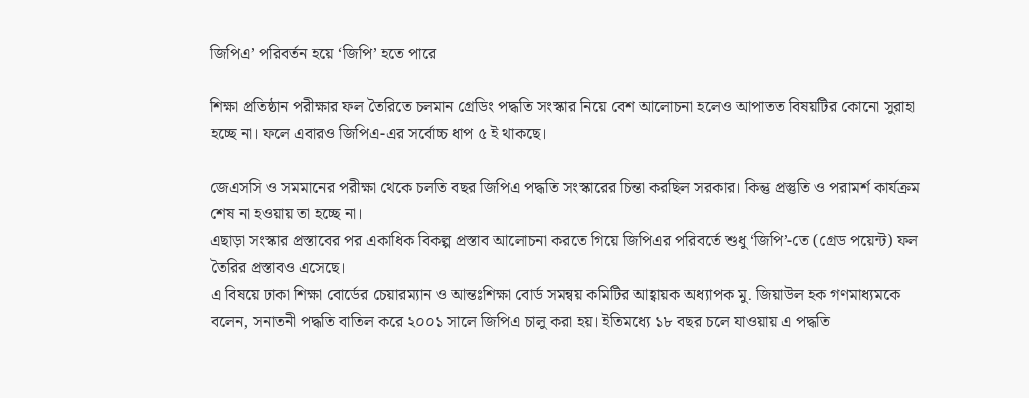জিপিএ’ পরিবর্তন হয়ে ‘জিপি’ হতে পারে

শিক্ষা প্রতিষ্ঠান পরীক্ষার ফল তৈরিতে চলমান গ্রেডিং পদ্ধতি সংস্কার নিয়ে বেশ আলোচনা হলেও আপাতত বিষয়টির কোনো সুরাহা হচ্ছে না। ফলে এবারও জিপিএ-এর সর্বোচ্চ ধাপ ৫ ই থাকছে।

জেএসসি ও সমমানের পরীক্ষা থেকে চলতি বছর জিপিএ পদ্ধতি সংস্কারের চিন্তা করছিল সরকার। কিন্তু প্রস্তুতি ও পরামর্শ কার্যক্রম শেষ না হওয়ায় তা হচ্ছে না।
এছাড়া সংস্কার প্রস্তাবের পর একাধিক বিকল্প প্রস্তাব আলোচনা করতে গিয়ে জিপিএর পরিবর্তে শুধু ‘জিপি’-তে (গ্রেড পয়েন্ট) ফল তৈরির প্রস্তাবও এসেছে।
এ বিষয়ে ঢাকা শিক্ষা বোর্ডের চেয়ারম্যান ও আন্তঃশিক্ষা বোর্ড সমন্বয় কমিটির আহ্বায়ক অধ্যাপক মু. জিয়াউল হক গণমাধ্যমকে বলেন, সনাতনী পদ্ধতি বাতিল করে ২০০১ সালে জিপিএ চালু করা হয়। ইতিমধ্যে ১৮ বছর চলে যাওয়ায় এ পদ্ধতি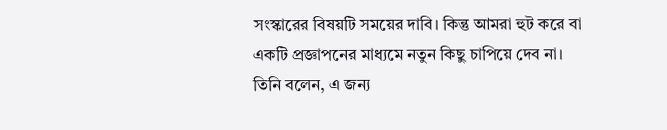সংস্কারের বিষয়টি সময়ের দাবি। কিন্তু আমরা হুট করে বা একটি প্রজ্ঞাপনের মাধ্যমে নতুন কিছু চাপিয়ে দেব না।
তিনি বলেন, এ জন্য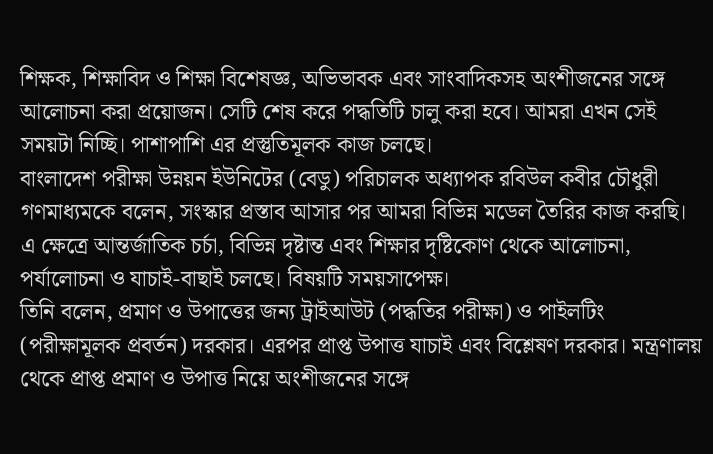শিক্ষক, শিক্ষাবিদ ও শিক্ষা বিশেষজ্ঞ, অভিভাবক এবং সাংবাদিকসহ অংশীজনের সঙ্গে আলোচনা করা প্রয়োজন। সেটি শেষ করে পদ্ধতিটি চালু করা হবে। আমরা এখন সেই সময়টা নিচ্ছি। পাশাপাশি এর প্রস্তুতিমূলক কাজ চলছে।
বাংলাদেশ পরীক্ষা উন্নয়ন ইউনিটের (বেডু) পরিচালক অধ্যাপক রবিউল কবীর চৌধুরী গণমাধ্যমকে বলেন, সংস্কার প্রস্তাব আসার পর আমরা বিভিন্ন মডেল তৈরির কাজ করছি। এ ক্ষেত্রে আন্তর্জাতিক চর্চা, বিভিন্ন দৃষ্টান্ত এবং শিক্ষার দৃষ্টিকোণ থেকে আলোচনা, পর্যালোচনা ও যাচাই-বাছাই চলছে। বিষয়টি সময়সাপেক্ষ।
তিনি বলেন, প্রমাণ ও উপাত্তের জন্য ট্রাইআউট (পদ্ধতির পরীক্ষা) ও পাইলটিং (পরীক্ষামূলক প্রবর্তন) দরকার। এরপর প্রাপ্ত উপাত্ত যাচাই এবং বিশ্লেষণ দরকার। মন্ত্রণালয় থেকে প্রাপ্ত প্রমাণ ও উপাত্ত নিয়ে অংশীজনের সঙ্গে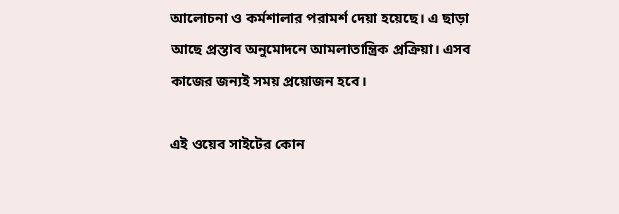আলোচনা ও কর্মশালার পরামর্শ দেয়া হয়েছে। এ ছাড়া আছে প্রস্তাব অনুমোদনে আমলাতান্ত্রিক প্রক্রিয়া। এসব কাজের জন্যই সময় প্রয়োজন হবে।

এই ওয়েব সাইটের কোন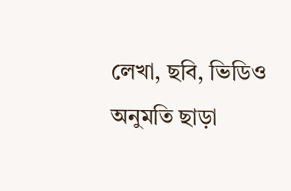লেখা, ছবি, ভিডিও অনুমতি ছাড়া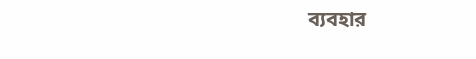ব্যবহার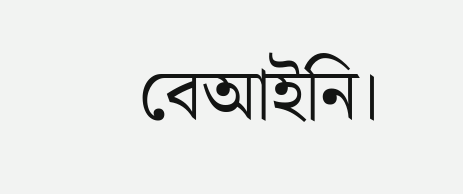বেআইনি।